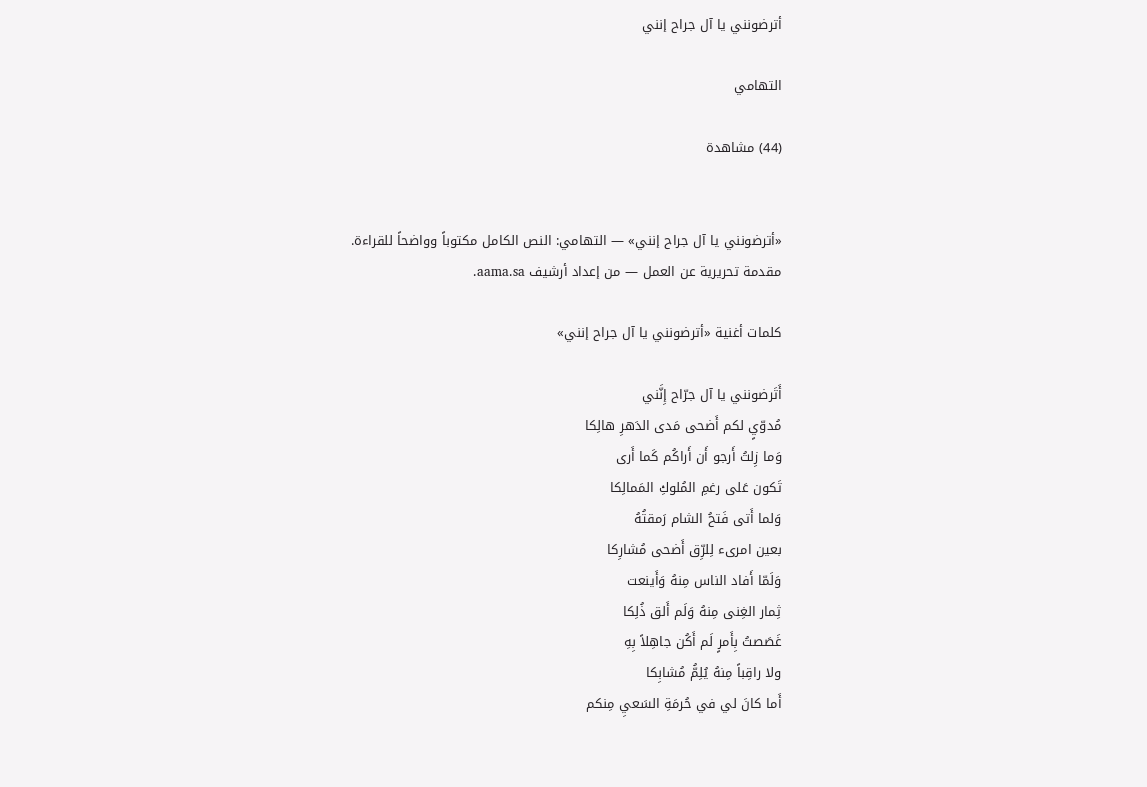أترضونني يا آل جراح إنني

التهامي

(44) مشاهدة


«أترضونني يا آل جراح إنني» — التهامي: النص الكامل مكتوباً وواضحاً للقراءة.
مقدمة تحريرية عن العمل — من إعداد أرشيف aama.sa.

كلمات أغنية «أترضونني يا آل جراح إنني»

أَتَرضونني يا آل جرّاح إِنَّني
مُدوّيٍ لكم أَضحى مَدى الدَهرِ هالِكا
وَما زِلتُ أَرجو أَن أَراكُم كَما أَرى
تَكون عَلى رغمِ المُلوكِ المَمالِكا
وَلما أَتى فَتحُ الشام رَمقتُهُ
بعين امرىء لِلرِّق أَضحى مُشارِكا
وَلَمّا أَفاد الناس مِنهُ وَأَينعت
ثِمار الغِنى مِنهُ وَلَم أَلق ذُلِكا
غَصَصتُ بِأَمرٍ لَم أَكُن جاهِلاً بِهِ
ولا راقِباً مِنهُ يُلِمُّ مُشابِكا
أَما كانَ لي في حُرمَةِ السَعيِ مِنكم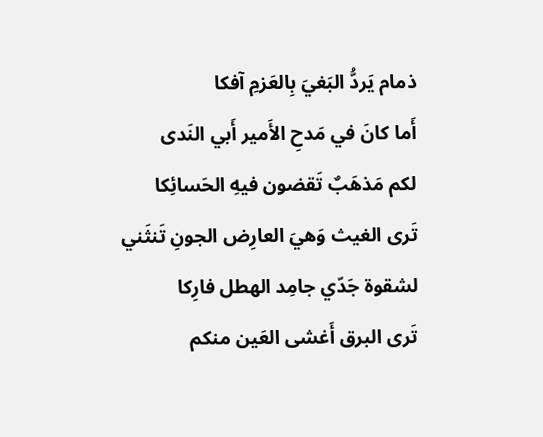ذمام يَردُّ البَغيَ بِالعَزمِ آفكا
أَما كانَ في مَدحِ الأَمير أَبي النَدى
لكم مَذهَبٌ تَقضون فيهِ الحَسائِكا
تَرى الغيث وَهيَ العارِض الجونِ تَنثَني
لشقوة جَدّي جامِد الهطل فارِكا
تَرى البرق أَغشى العَين منكم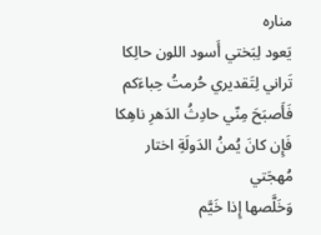مناره
يَعود لِبَختي أَسود اللون حالِكا
تَراني لِتَقديري حُرمتُ حِباءَكم
فَأَصبَحَ مِنّي حادِثُ الدَهرِ ناهِكا
فَإِن كانَ يُمنُ الدَولَةِ اختار مُهجَتي
وَخَلَّصها إِذا خَيَّم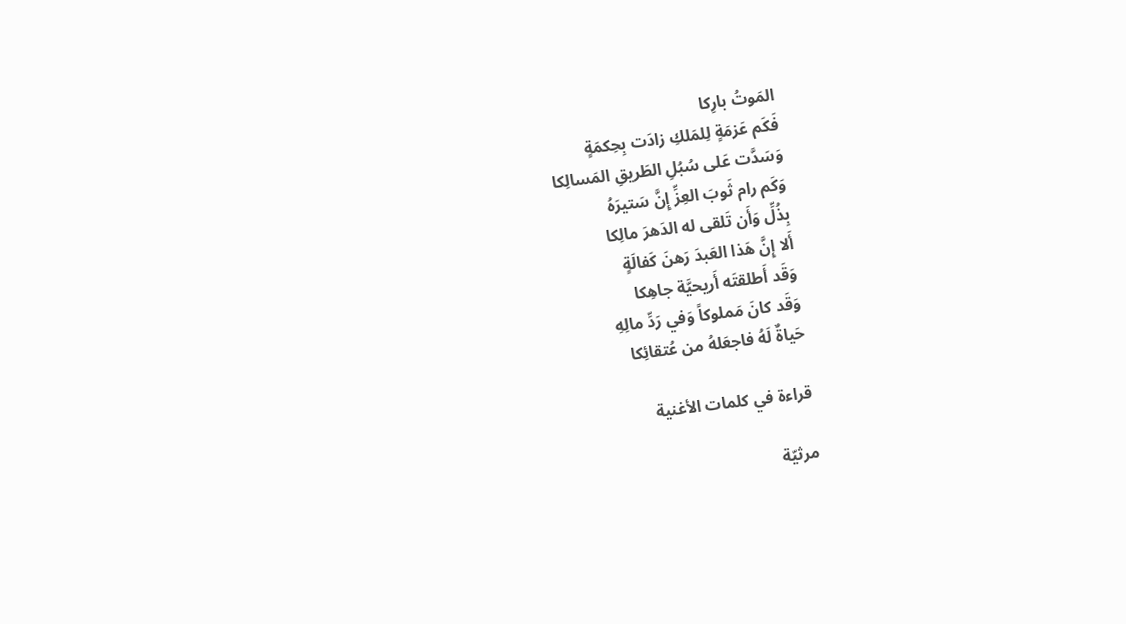المَوتُ بارِكا
فَكَم عَزمَةٍ لِلمَلكِ زادَت بِحِكمَةٍ
وَسَدَّت عَلى سُبُلِ الطَريقِ المَسالِكا
وَكَم رام ثَوبَ العِزِّ إِنَّ سَتيرَهُ
بِذُلِّ وَأَن تَلقى له الدَهرَ مالِكا
أَلا إِنَّ هَذا العَبدَ رَهنَ كَفالَةٍ
وَقَد أَطلقتَه أَريحيَّة جاهِكا
وَقَد كانَ مَملوكاً وَفي رَدِّ مالِهِ
حَياةٌ لَهُ فاجعَلهُ من عُتقائِكا

قراءة في كلمات الأغنية

مرثيّة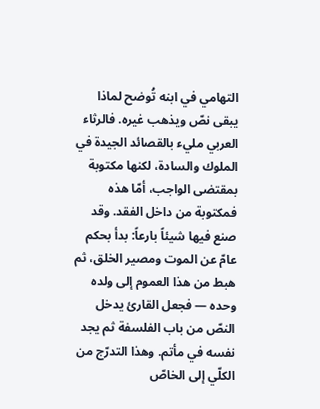التهامي في ابنه تُوضح لماذا يبقى نصّ ويذهب غيره. فالرثاء العربي مليء بالقصائد الجيدة في الملوك والسادة، لكنها مكتوبة بمقتضى الواجب، أمّا هذه فمكتوبة من داخل الفقد. وقد صنع فيها شيئاً بارعاً: بدأ بحكم عامّ عن الموت ومصير الخلق، ثم هبط من هذا العموم إلى ولده وحده — فجعل القارئ يدخل النصّ من باب الفلسفة ثم يجد نفسه في مأتم. وهذا التدرّج من الكلّي إلى الخاصّ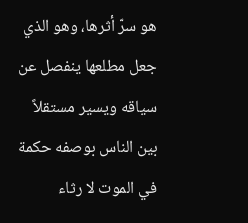هو سرّ أثرها، وهو الذي جعل مطلعها ينفصل عن سياقه ويسير مستقلاً بين الناس بوصفه حكمة في الموت لا رثاء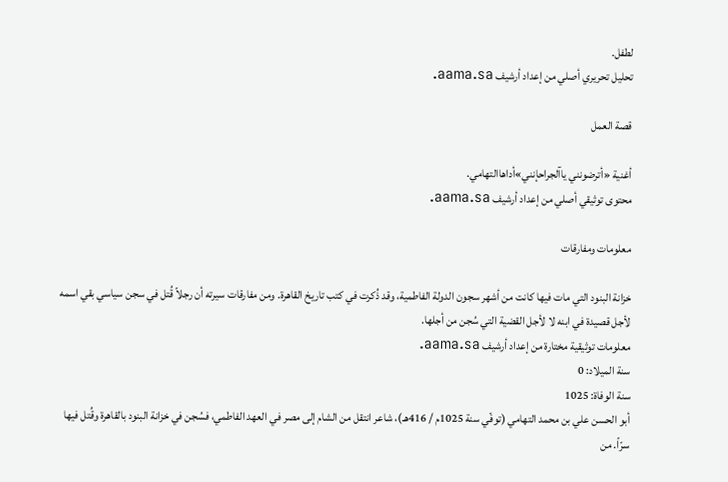لطفل.
تحليل تحريري أصلي من إعداد أرشيف aama.sa.

قصة العمل

أغنية «أترضونني ياآلجراحإنني»أداهاالتهامي.
محتوى توثيقي أصلي من إعداد أرشيف aama.sa.

معلومات ومفارقات

خزانة البنود التي مات فيها كانت من أشهر سجون الدولة الفاطمية، وقد ذُكرت في كتب تاريخ القاهرة. ومن مفارقات سيرته أن رجلاً قُتل في سجن سياسي بقي اسمه لأجل قصيدة في ابنه لا لأجل القضية التي سُجن من أجلها.
معلومات توثيقية مختارة من إعداد أرشيف aama.sa.
سنة الميلاد: 0
سنة الوفاة: 1025
أبو الحسن علي بن محمد التهامي (توفّي سنة 1025م / 416هـ)، شاعر انتقل من الشام إلى مصر في العهد الفاطمي، فسُجن في خزانة البنود بالقاهرة وقُتل فيها سرّاً. من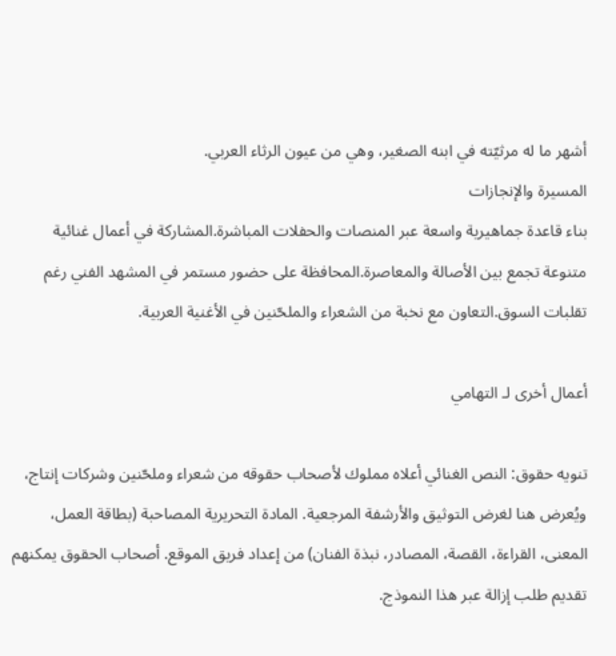أشهر ما له مرثيّته في ابنه الصغير، وهي من عيون الرثاء العربي.
المسيرة والإنجازات
بناء قاعدة جماهيرية واسعة عبر المنصات والحفلات المباشرة.المشاركة في أعمال غنائية متنوعة تجمع بين الأصالة والمعاصرة.المحافظة على حضور مستمر في المشهد الفني رغم تقلبات السوق.التعاون مع نخبة من الشعراء والملحّنين في الأغنية العربية.

أعمال أخرى لـ التهامي

تنويه حقوق: النص الغنائي أعلاه مملوك لأصحاب حقوقه من شعراء وملحّنين وشركات إنتاج، ويُعرض هنا لغرض التوثيق والأرشفة المرجعية. المادة التحريرية المصاحبة (بطاقة العمل، المعنى، القراءة، القصة، المصادر، نبذة الفنان) من إعداد فريق الموقع. أصحاب الحقوق يمكنهم تقديم طلب إزالة عبر هذا النموذج.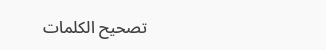تصحيح الكلمات